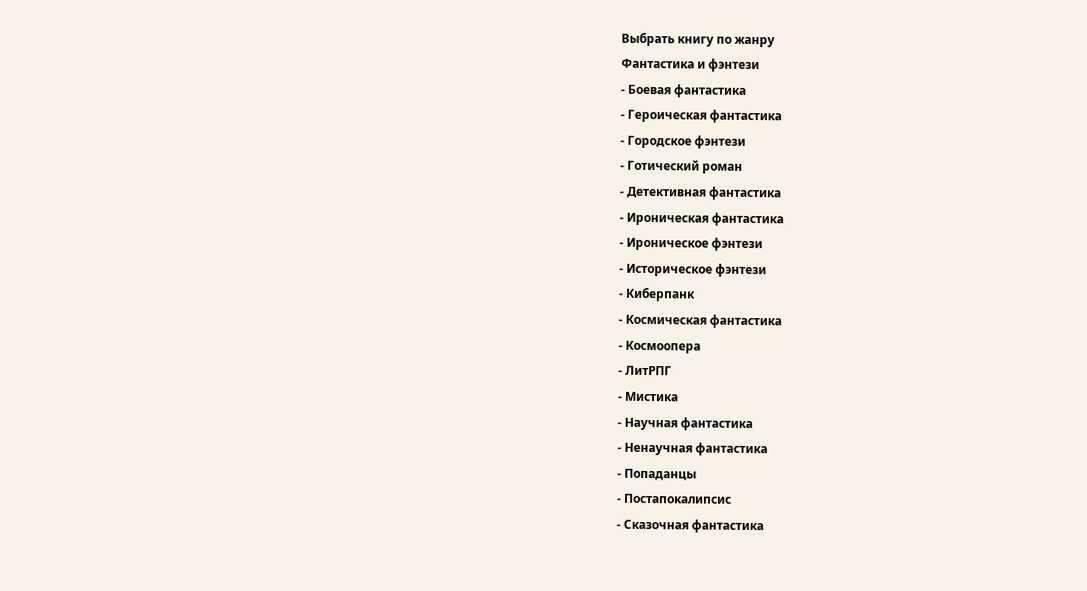Выбрать книгу по жанру
Фантастика и фэнтези
- Боевая фантастика
- Героическая фантастика
- Городское фэнтези
- Готический роман
- Детективная фантастика
- Ироническая фантастика
- Ироническое фэнтези
- Историческое фэнтези
- Киберпанк
- Космическая фантастика
- Космоопера
- ЛитРПГ
- Мистика
- Научная фантастика
- Ненаучная фантастика
- Попаданцы
- Постапокалипсис
- Сказочная фантастика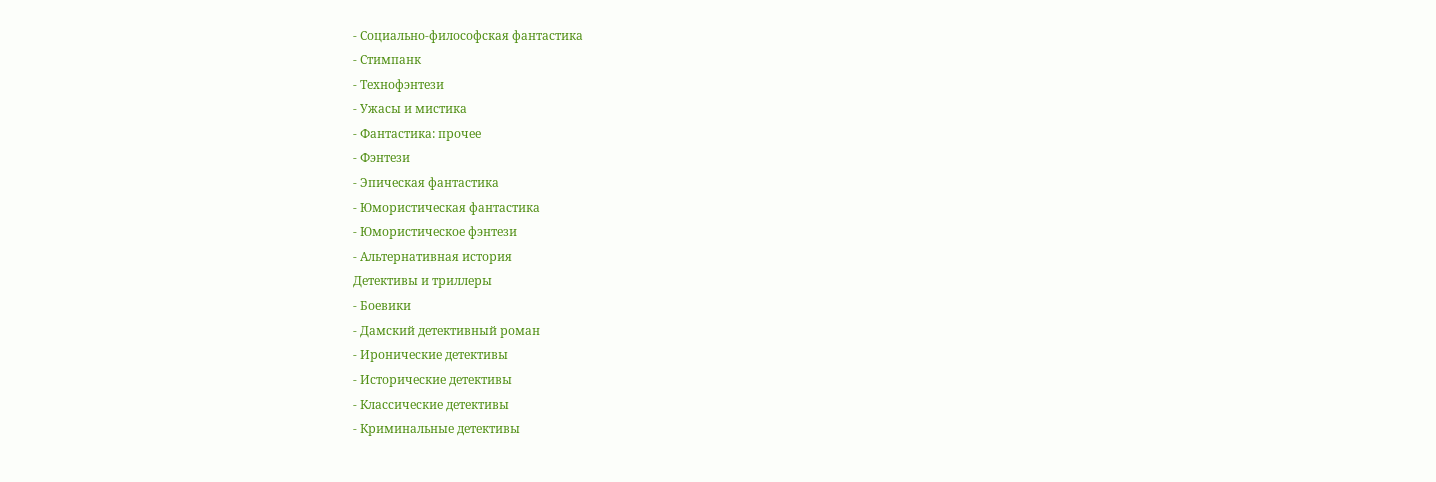- Социально-философская фантастика
- Стимпанк
- Технофэнтези
- Ужасы и мистика
- Фантастика: прочее
- Фэнтези
- Эпическая фантастика
- Юмористическая фантастика
- Юмористическое фэнтези
- Альтернативная история
Детективы и триллеры
- Боевики
- Дамский детективный роман
- Иронические детективы
- Исторические детективы
- Классические детективы
- Криминальные детективы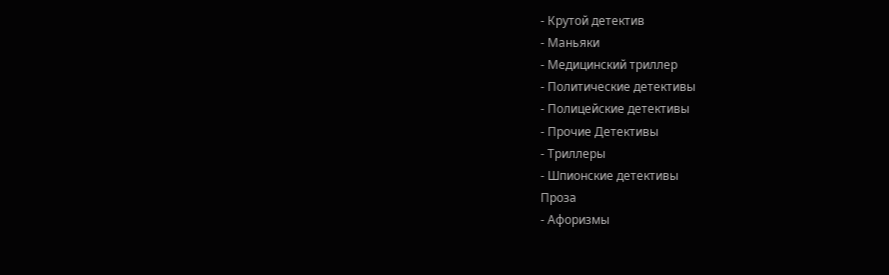- Крутой детектив
- Маньяки
- Медицинский триллер
- Политические детективы
- Полицейские детективы
- Прочие Детективы
- Триллеры
- Шпионские детективы
Проза
- Афоризмы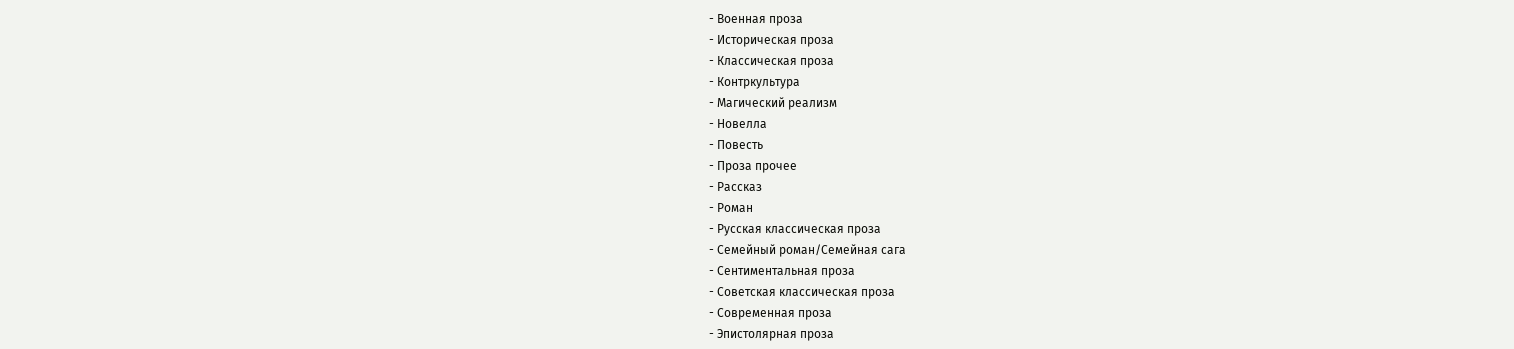- Военная проза
- Историческая проза
- Классическая проза
- Контркультура
- Магический реализм
- Новелла
- Повесть
- Проза прочее
- Рассказ
- Роман
- Русская классическая проза
- Семейный роман/Семейная сага
- Сентиментальная проза
- Советская классическая проза
- Современная проза
- Эпистолярная проза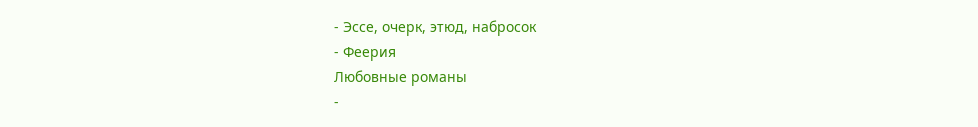- Эссе, очерк, этюд, набросок
- Феерия
Любовные романы
-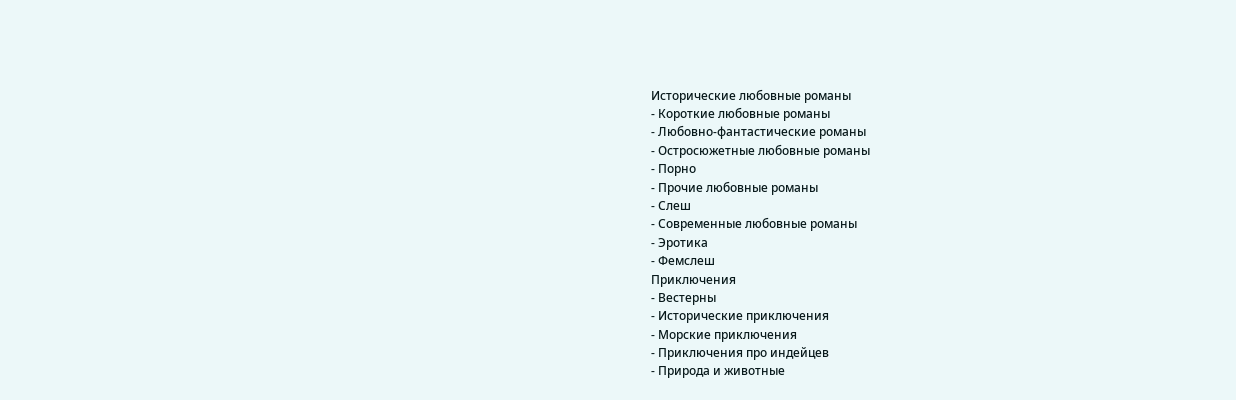Исторические любовные романы
- Короткие любовные романы
- Любовно-фантастические романы
- Остросюжетные любовные романы
- Порно
- Прочие любовные романы
- Слеш
- Современные любовные романы
- Эротика
- Фемслеш
Приключения
- Вестерны
- Исторические приключения
- Морские приключения
- Приключения про индейцев
- Природа и животные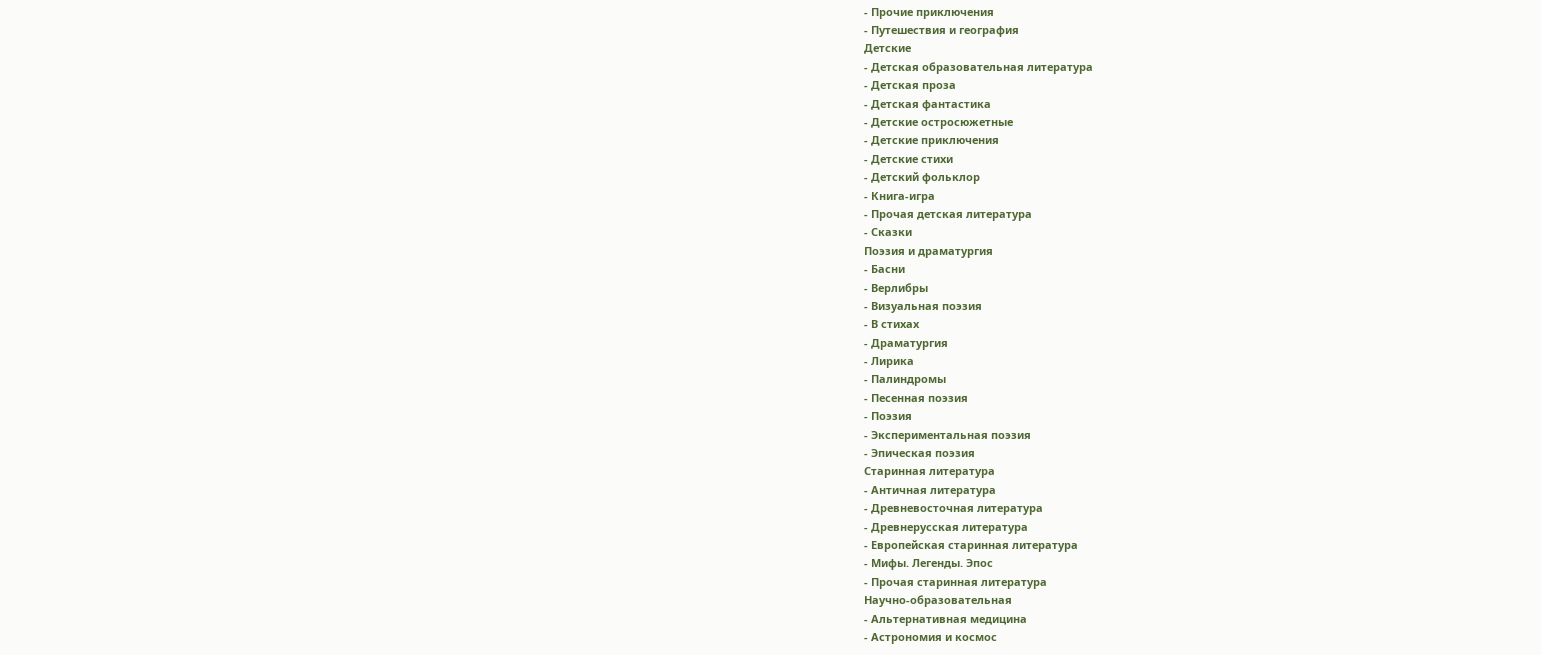- Прочие приключения
- Путешествия и география
Детские
- Детская образовательная литература
- Детская проза
- Детская фантастика
- Детские остросюжетные
- Детские приключения
- Детские стихи
- Детский фольклор
- Книга-игра
- Прочая детская литература
- Сказки
Поэзия и драматургия
- Басни
- Верлибры
- Визуальная поэзия
- В стихах
- Драматургия
- Лирика
- Палиндромы
- Песенная поэзия
- Поэзия
- Экспериментальная поэзия
- Эпическая поэзия
Старинная литература
- Античная литература
- Древневосточная литература
- Древнерусская литература
- Европейская старинная литература
- Мифы. Легенды. Эпос
- Прочая старинная литература
Научно-образовательная
- Альтернативная медицина
- Астрономия и космос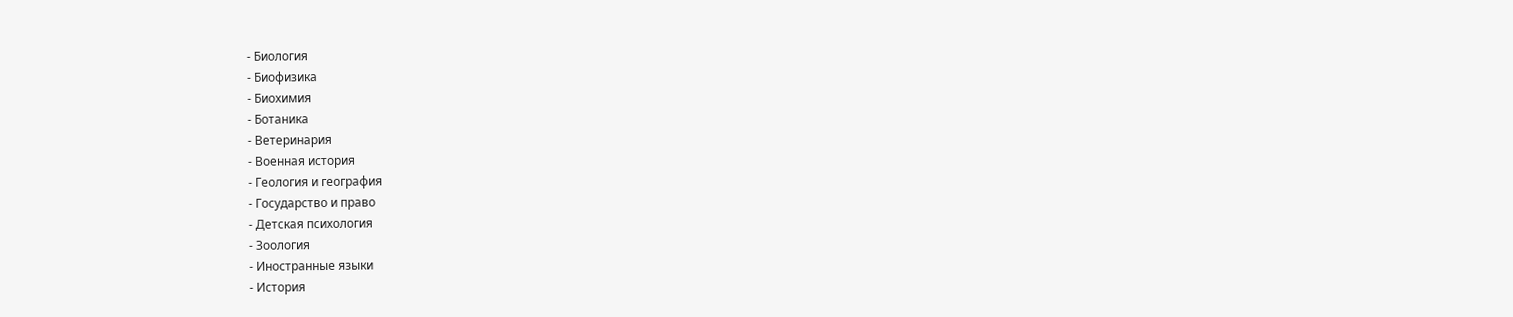- Биология
- Биофизика
- Биохимия
- Ботаника
- Ветеринария
- Военная история
- Геология и география
- Государство и право
- Детская психология
- Зоология
- Иностранные языки
- История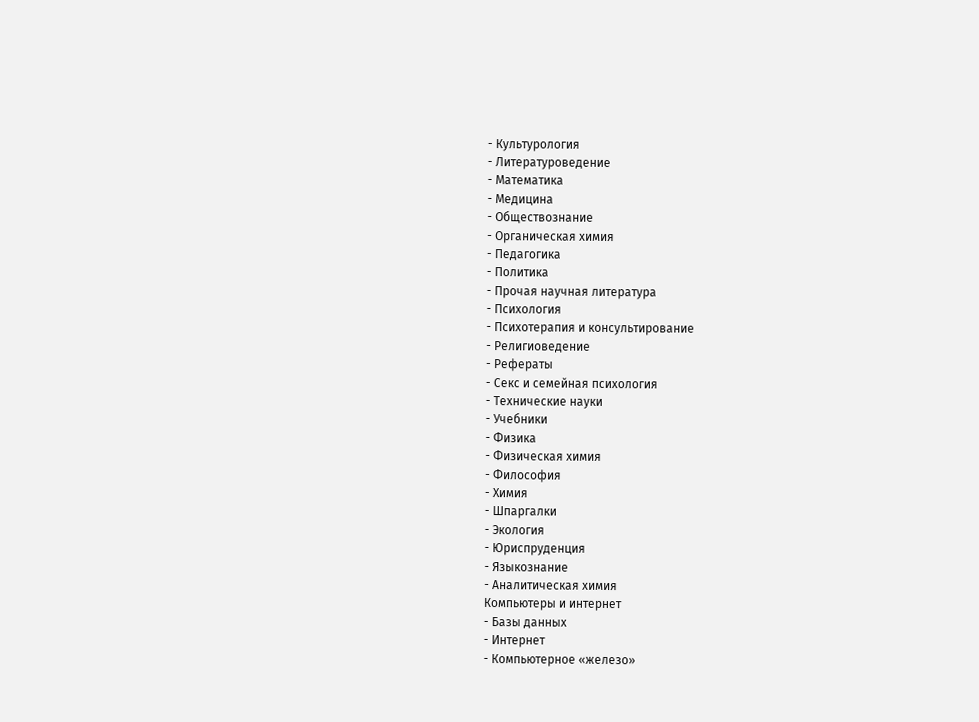- Культурология
- Литературоведение
- Математика
- Медицина
- Обществознание
- Органическая химия
- Педагогика
- Политика
- Прочая научная литература
- Психология
- Психотерапия и консультирование
- Религиоведение
- Рефераты
- Секс и семейная психология
- Технические науки
- Учебники
- Физика
- Физическая химия
- Философия
- Химия
- Шпаргалки
- Экология
- Юриспруденция
- Языкознание
- Аналитическая химия
Компьютеры и интернет
- Базы данных
- Интернет
- Компьютерное «железо»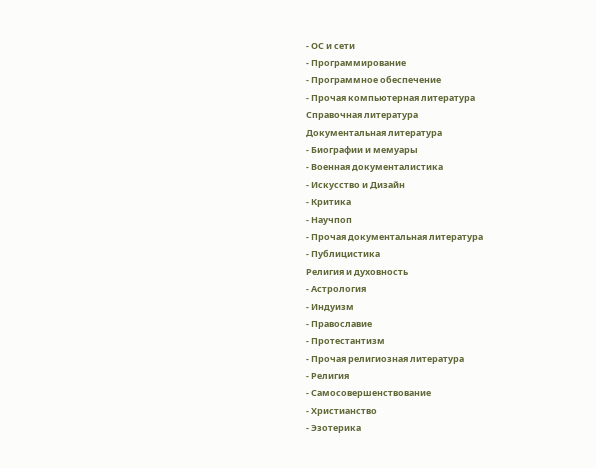- ОС и сети
- Программирование
- Программное обеспечение
- Прочая компьютерная литература
Справочная литература
Документальная литература
- Биографии и мемуары
- Военная документалистика
- Искусство и Дизайн
- Критика
- Научпоп
- Прочая документальная литература
- Публицистика
Религия и духовность
- Астрология
- Индуизм
- Православие
- Протестантизм
- Прочая религиозная литература
- Религия
- Самосовершенствование
- Христианство
- Эзотерика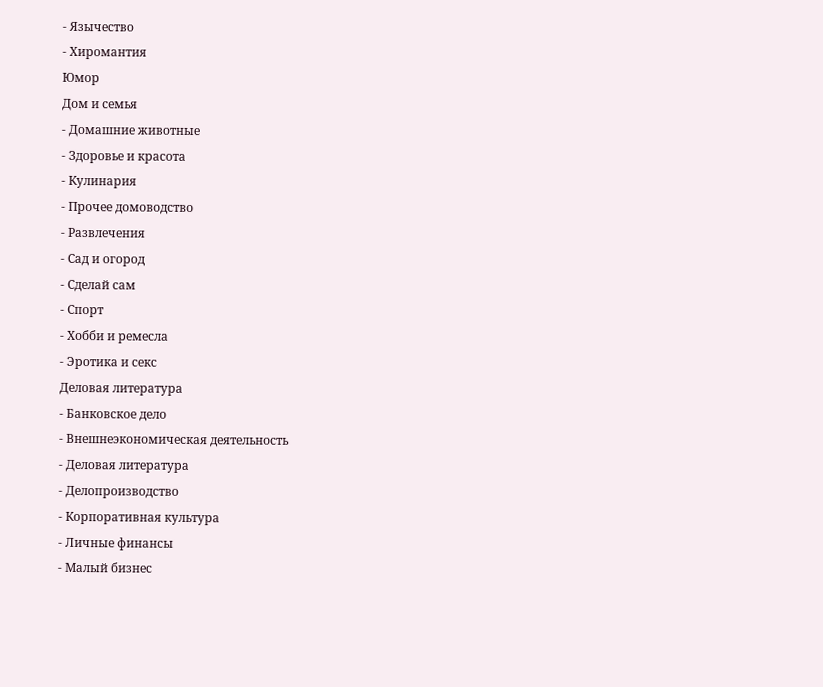- Язычество
- Хиромантия
Юмор
Дом и семья
- Домашние животные
- Здоровье и красота
- Кулинария
- Прочее домоводство
- Развлечения
- Сад и огород
- Сделай сам
- Спорт
- Хобби и ремесла
- Эротика и секс
Деловая литература
- Банковское дело
- Внешнеэкономическая деятельность
- Деловая литература
- Делопроизводство
- Корпоративная культура
- Личные финансы
- Малый бизнес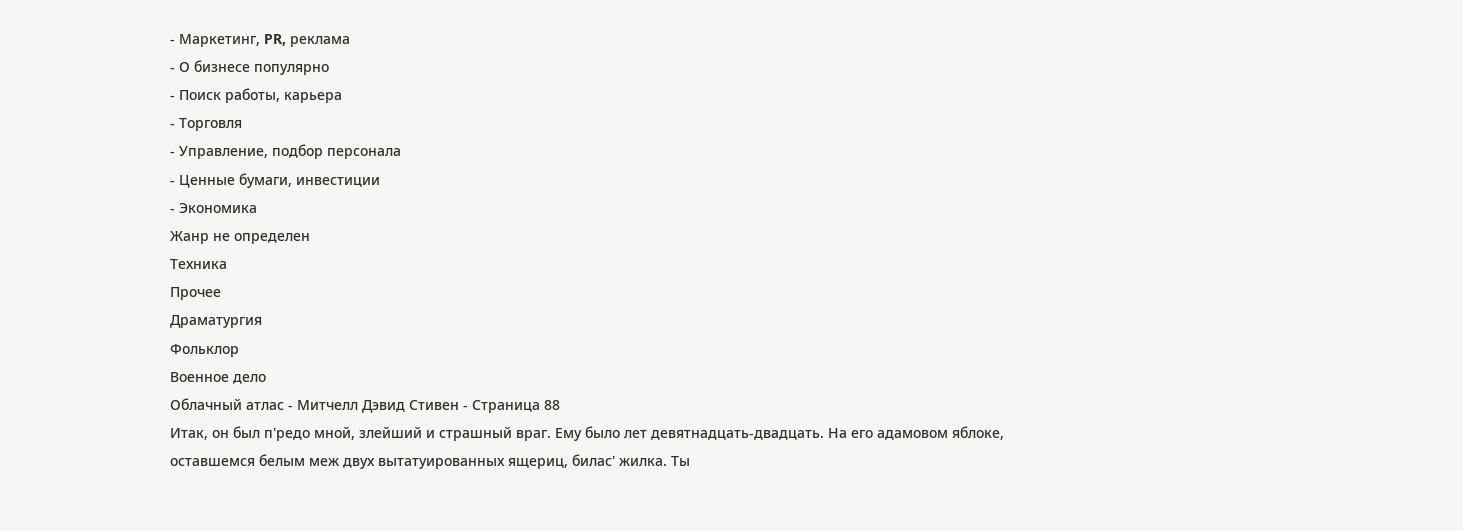- Маркетинг, PR, реклама
- О бизнесе популярно
- Поиск работы, карьера
- Торговля
- Управление, подбор персонала
- Ценные бумаги, инвестиции
- Экономика
Жанр не определен
Техника
Прочее
Драматургия
Фольклор
Военное дело
Облачный атлас - Митчелл Дэвид Стивен - Страница 88
Итак, он был п'редо мной, злейший и страшный враг. Ему было лет девятнадцать-двадцать. На его адамовом яблоке, оставшемся белым меж двух вытатуированных ящериц, билас' жилка. Ты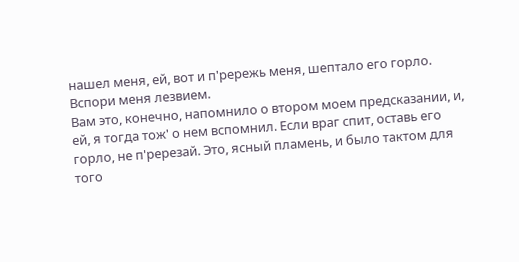нашел меня, ей, вот и п'рережь меня, шептало его горло. Вспори меня лезвием.
Вам это, конечно, напомнило о втором моем предсказании, и, ей, я тогда тож' о нем вспомнил. Если враг спит, оставь его горло, не п'ререзай. Это, ясный пламень, и было тактом для того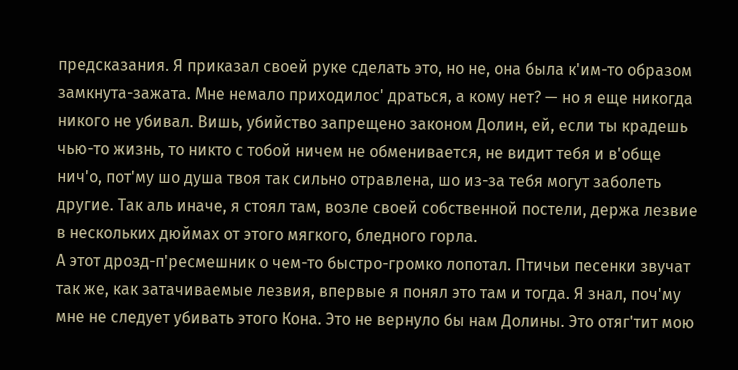предсказания. Я приказал своей руке сделать это, но не, она была к'им-то образом замкнута-зажата. Мне немало приходилос' драться, а кому нет? — но я еще никогда никого не убивал. Вишь, убийство запрещено законом Долин, ей, если ты крадешь чью-то жизнь, то никто с тобой ничем не обменивается, не видит тебя и в'обще нич'о, пот'му шо душа твоя так сильно отравлена, шо из-за тебя могут заболеть другие. Так аль иначе, я стоял там, возле своей собственной постели, держа лезвие в нескольких дюймах от этого мягкого, бледного горла.
А этот дрозд-п'ресмешник о чем-то быстро-громко лопотал. Птичьи песенки звучат так же, как затачиваемые лезвия, впервые я понял это там и тогда. Я знал, поч'му мне не следует убивать этого Кона. Это не вернуло бы нам Долины. Это отяг'тит мою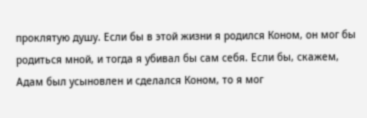проклятую душу. Если бы в этой жизни я родился Коном, он мог бы родиться мной, и тогда я убивал бы сам себя. Если бы, скажем, Адам был усыновлен и сделался Коном, то я мог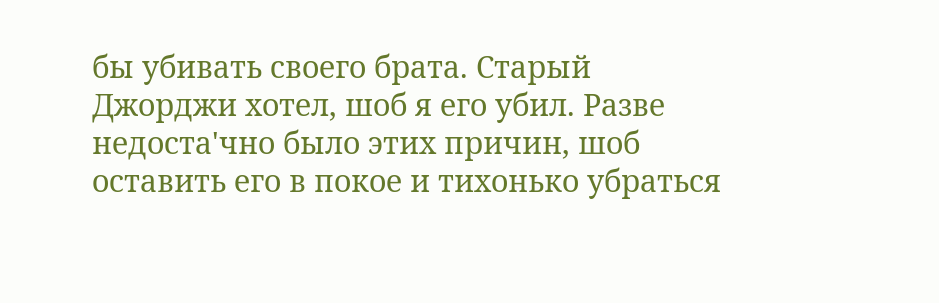бы убивать своего брата. Старый Джорджи хотел, шоб я его убил. Разве недоста'чно было этих причин, шоб оставить его в покое и тихонько убраться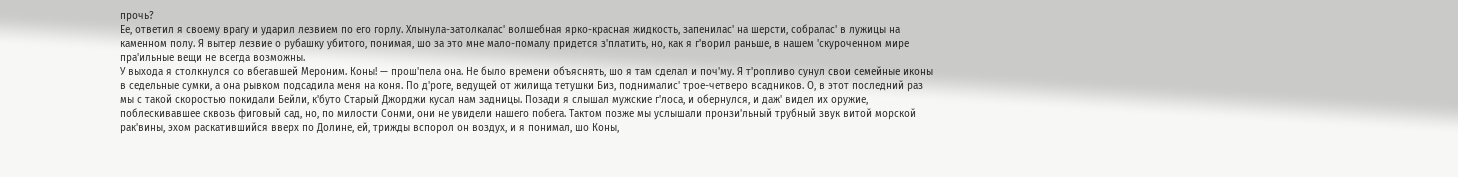прочь?
Ее, ответил я своему врагу и ударил лезвием по его горлу. Хлынула-затолкалас' волшебная ярко-красная жидкость, запенилас' на шерсти, собралас' в лужицы на каменном полу. Я вытер лезвие о рубашку убитого, понимая, шо за это мне мало-помалу придется з'платить, но, как я г'ворил раньше, в нашем 'скуроченном мире пра'ильные вещи не всегда возможны.
У выхода я столкнулся со вбегавшей Мероним. Коны! — прош'пела она. Не было времени объяснять, шо я там сделал и поч'му. Я т'ропливо сунул свои семейные иконы в седельные сумки, а она рывком подсадила меня на коня. По д'роге, ведущей от жилища тетушки Биз, поднималис' трое-четверо всадников. О, в этот последний раз мы с такой скоростью покидали Бейли, к'буто Старый Джорджи кусал нам задницы. Позади я слышал мужские г'лоса, и обернулся, и даж' видел их оружие, поблескивавшее сквозь фиговый сад, но, по милости Сонми, они не увидели нашего побега. Тактом позже мы услышали пронзи'льный трубный звук витой морской рак'вины, эхом раскатившийся вверх по Долине, ей, трижды вспорол он воздух, и я понимал, шо Коны,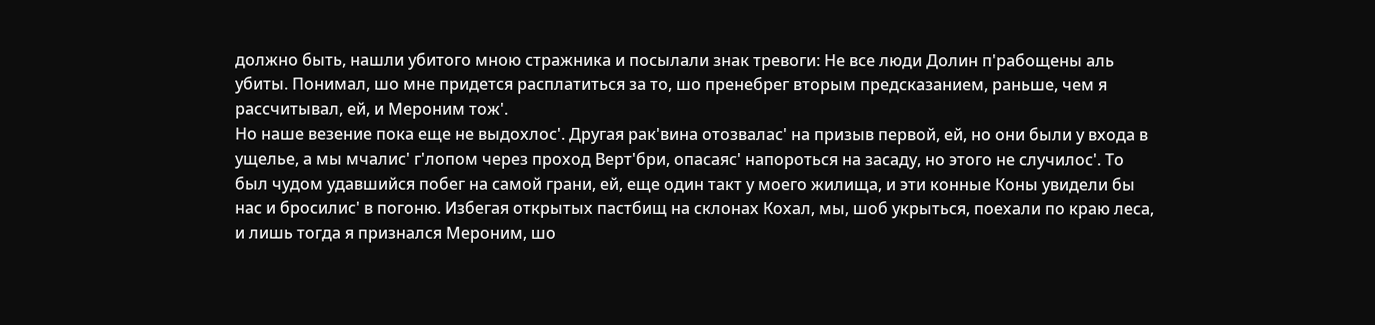должно быть, нашли убитого мною стражника и посылали знак тревоги: Не все люди Долин п'рабощены аль убиты. Понимал, шо мне придется расплатиться за то, шо пренебрег вторым предсказанием, раньше, чем я рассчитывал, ей, и Мероним тож'.
Но наше везение пока еще не выдохлос'. Другая рак'вина отозвалас' на призыв первой, ей, но они были у входа в ущелье, а мы мчалис' г'лопом через проход Верт'бри, опасаяс' напороться на засаду, но этого не случилос'. То был чудом удавшийся побег на самой грани, ей, еще один такт у моего жилища, и эти конные Коны увидели бы нас и бросилис' в погоню. Избегая открытых пастбищ на склонах Кохал, мы, шоб укрыться, поехали по краю леса, и лишь тогда я признался Мероним, шо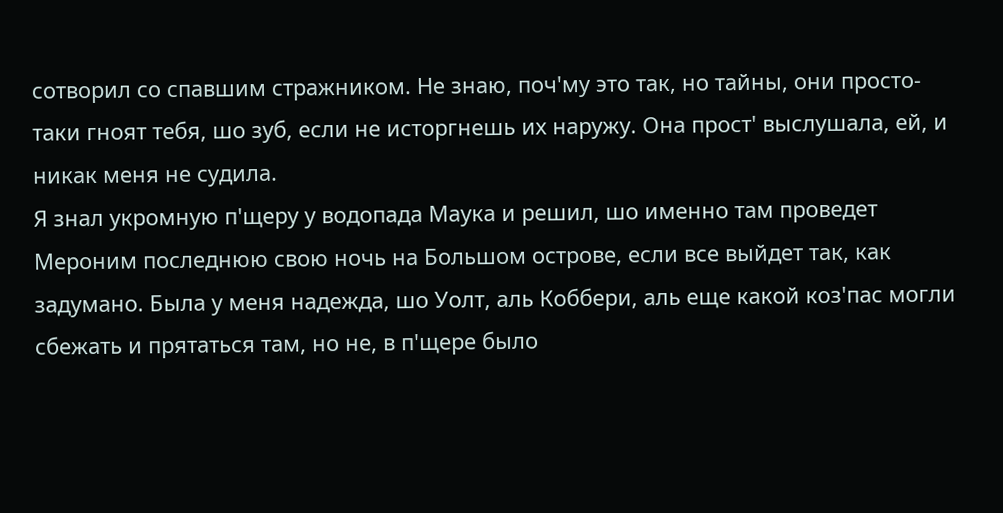сотворил со спавшим стражником. Не знаю, поч'му это так, но тайны, они просто-таки гноят тебя, шо зуб, если не исторгнешь их наружу. Она прост' выслушала, ей, и никак меня не судила.
Я знал укромную п'щеру у водопада Маука и решил, шо именно там проведет Мероним последнюю свою ночь на Большом острове, если все выйдет так, как задумано. Была у меня надежда, шо Уолт, аль Коббери, аль еще какой коз'пас могли сбежать и прятаться там, но не, в п'щере было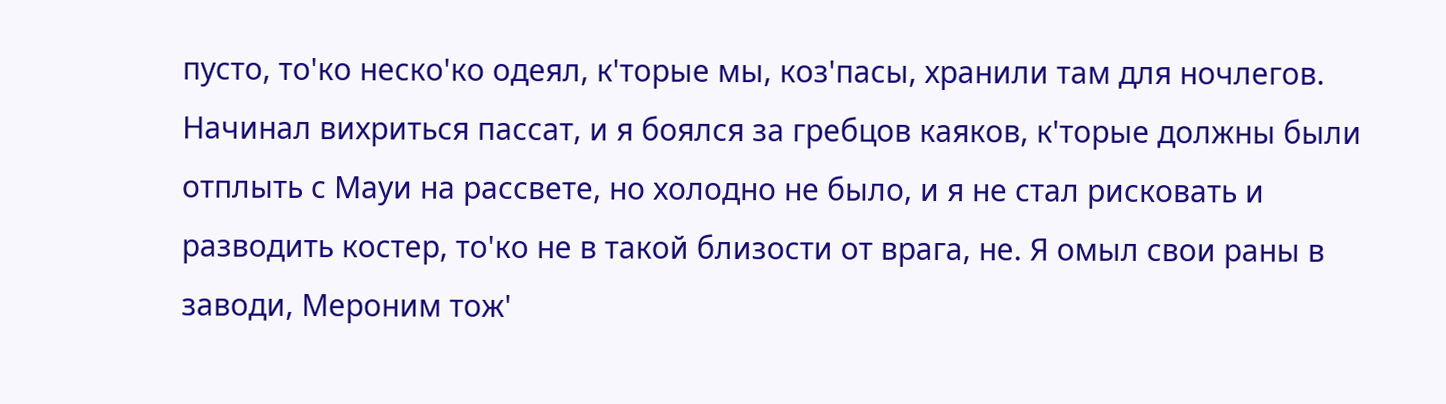пусто, то'ко неско'ко одеял, к'торые мы, коз'пасы, хранили там для ночлегов. Начинал вихриться пассат, и я боялся за гребцов каяков, к'торые должны были отплыть с Мауи на рассвете, но холодно не было, и я не стал рисковать и разводить костер, то'ко не в такой близости от врага, не. Я омыл свои раны в заводи, Мероним тож'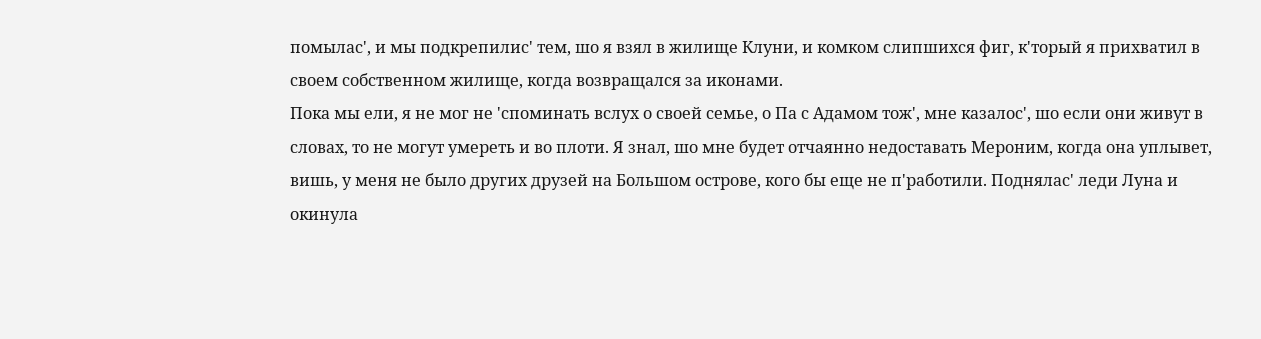помылас', и мы подкрепилис' тем, шо я взял в жилище Клуни, и комком слипшихся фиг, к'торый я прихватил в своем собственном жилище, когда возвращался за иконами.
Пока мы ели, я не мог не 'споминать вслух о своей семье, о Па с Адамом тож', мне казалос', шо если они живут в словах, то не могут умереть и во плоти. Я знал, шо мне будет отчаянно недоставать Мероним, когда она уплывет, вишь, у меня не было других друзей на Большом острове, кого бы еще не п'работили. Поднялас' леди Луна и окинула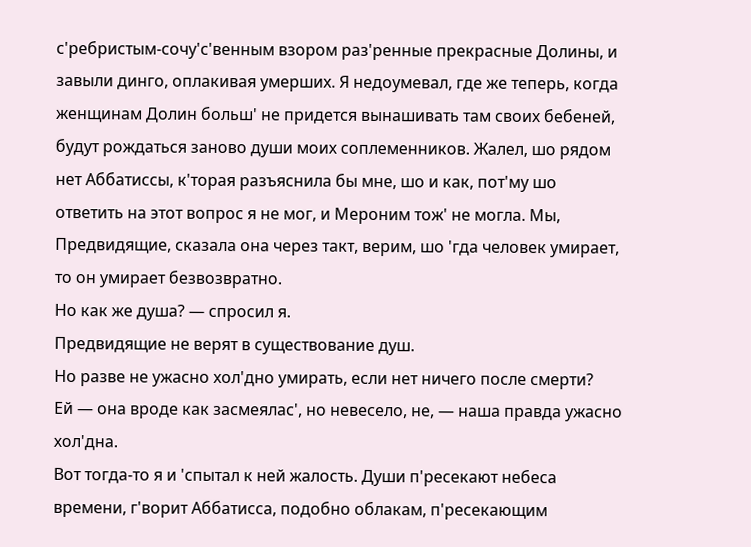с'ребристым-сочу'с'венным взором раз'ренные прекрасные Долины, и завыли динго, оплакивая умерших. Я недоумевал, где же теперь, когда женщинам Долин больш' не придется вынашивать там своих бебеней, будут рождаться заново души моих соплеменников. Жалел, шо рядом нет Аббатиссы, к'торая разъяснила бы мне, шо и как, пот'му шо ответить на этот вопрос я не мог, и Мероним тож' не могла. Мы, Предвидящие, сказала она через такт, верим, шо 'гда человек умирает, то он умирает безвозвратно.
Но как же душа? — спросил я.
Предвидящие не верят в существование душ.
Но разве не ужасно хол'дно умирать, если нет ничего после смерти?
Ей — она вроде как засмеялас', но невесело, не, — наша правда ужасно хол'дна.
Вот тогда-то я и 'спытал к ней жалость. Души п'ресекают небеса времени, г'ворит Аббатисса, подобно облакам, п'ресекающим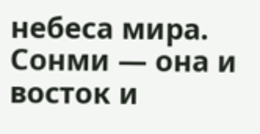небеса мира. Сонми — она и восток и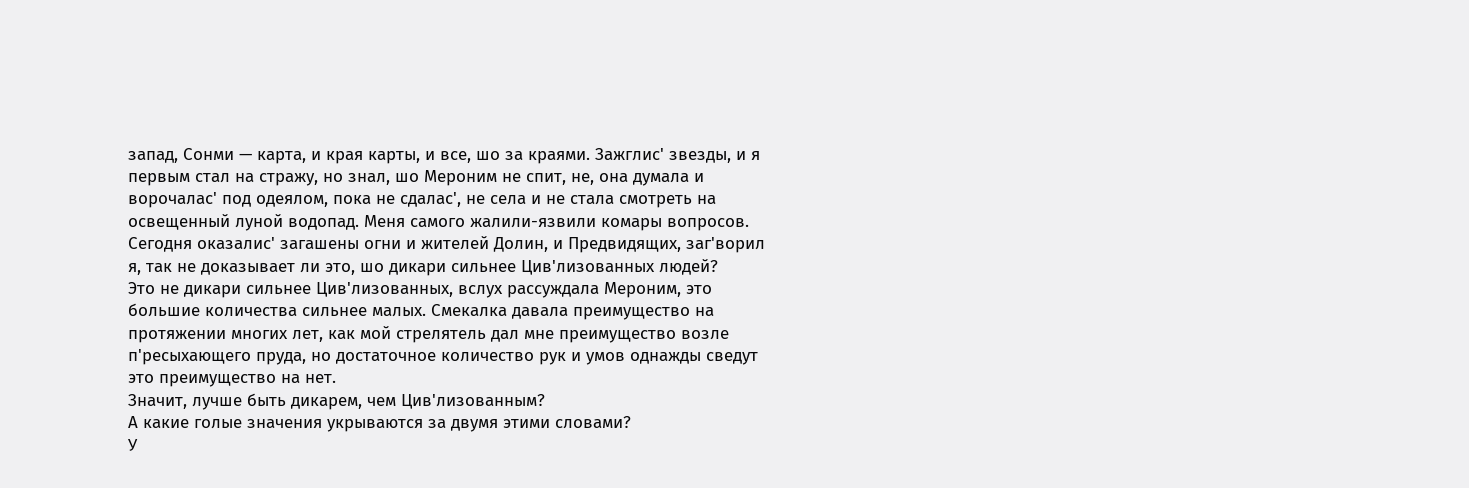запад, Сонми — карта, и края карты, и все, шо за краями. Зажглис' звезды, и я первым стал на стражу, но знал, шо Мероним не спит, не, она думала и ворочалас' под одеялом, пока не сдалас', не села и не стала смотреть на освещенный луной водопад. Меня самого жалили-язвили комары вопросов. Сегодня оказалис' загашены огни и жителей Долин, и Предвидящих, заг'ворил я, так не доказывает ли это, шо дикари сильнее Цив'лизованных людей?
Это не дикари сильнее Цив'лизованных, вслух рассуждала Мероним, это большие количества сильнее малых. Смекалка давала преимущество на протяжении многих лет, как мой стрелятель дал мне преимущество возле п'ресыхающего пруда, но достаточное количество рук и умов однажды сведут это преимущество на нет.
Значит, лучше быть дикарем, чем Цив'лизованным?
А какие голые значения укрываются за двумя этими словами?
У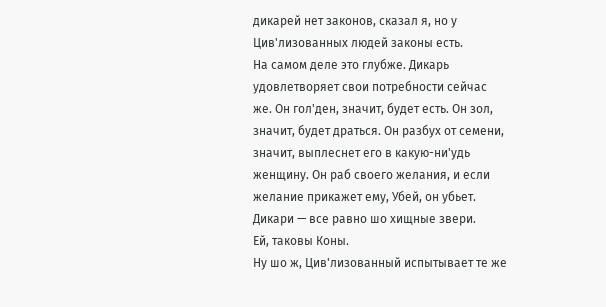дикарей нет законов, сказал я, но у Цив'лизованных людей законы есть.
На самом деле это глубже. Дикарь удовлетворяет свои потребности сейчас же. Он гол'ден, значит, будет есть. Он зол, значит, будет драться. Он разбух от семени, значит, выплеснет его в какую-ни'удь женщину. Он раб своего желания, и если желание прикажет ему, Убей, он убьет. Дикари — все равно шо хищные звери.
Ей, таковы Коны.
Ну шо ж, Цив'лизованный испытывает те же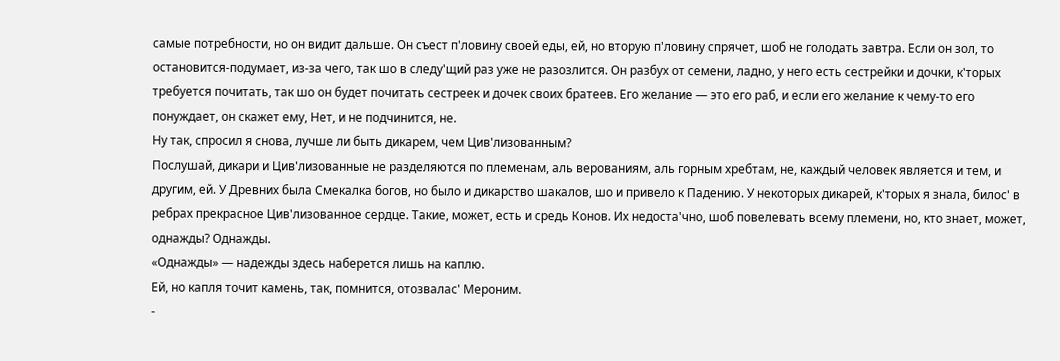самые потребности, но он видит дальше. Он съест п'ловину своей еды, ей, но вторую п'ловину спрячет, шоб не голодать завтра. Если он зол, то остановится-подумает, из-за чего, так шо в следу'щий раз уже не разозлится. Он разбух от семени, ладно, у него есть сестрейки и дочки, к'торых требуется почитать, так шо он будет почитать сестреек и дочек своих братеев. Его желание — это его раб, и если его желание к чему-то его понуждает, он скажет ему, Нет, и не подчинится, не.
Ну так, спросил я снова, лучше ли быть дикарем, чем Цив'лизованным?
Послушай, дикари и Цив'лизованные не разделяются по племенам, аль верованиям, аль горным хребтам, не, каждый человек является и тем, и другим, ей. У Древних была Смекалка богов, но было и дикарство шакалов, шо и привело к Падению. У некоторых дикарей, к'торых я знала, билос' в ребрах прекрасное Цив'лизованное сердце. Такие, может, есть и средь Конов. Их недоста'чно, шоб повелевать всему племени, но, кто знает, может, однажды? Однажды.
«Однажды» — надежды здесь наберется лишь на каплю.
Ей, но капля точит камень, так, помнится, отозвалас' Мероним.
-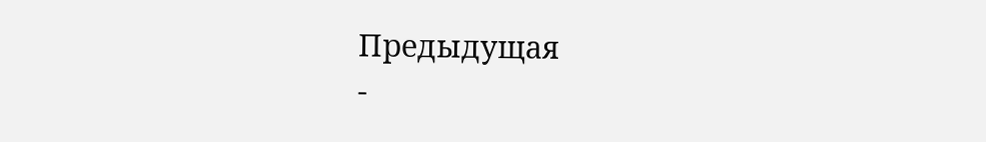Предыдущая
-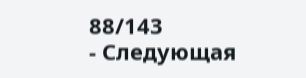88/143
- Следующая